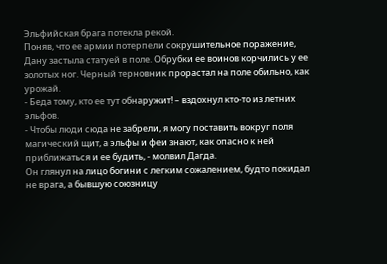Эльфийская брага потекла рекой.
Поняв, что ее армии потерпели сокрушительное поражение, Дану застыла статуей в поле. Обрубки ее воинов корчились у ее золотых ног. Черный терновник прорастал на поле обильно, как урожай.
- Беда тому, кто ее тут обнаружит! – вздохнул кто-то из летних эльфов.
- Чтобы люди сюда не забрели, я могу поставить вокруг поля магический щит, а эльфы и феи знают, как опасно к ней приближаться и ее будить, - молвил Дагда.
Он глянул на лицо богини с легким сожалением, будто покидал не врага, а бывшую союзницу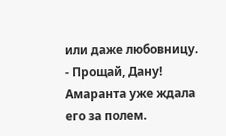или даже любовницу.
- Прощай, Дану!
Амаранта уже ждала его за полем.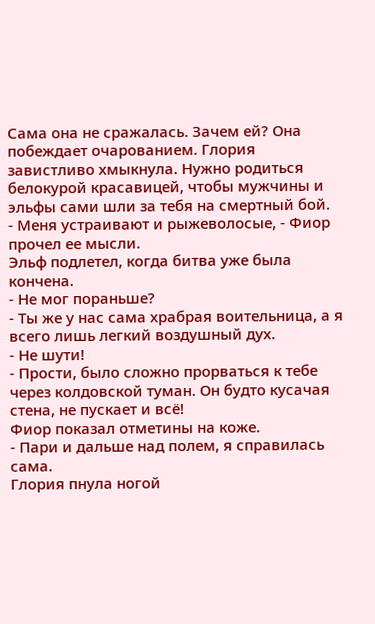Сама она не сражалась. Зачем ей? Она побеждает очарованием. Глория завистливо хмыкнула. Нужно родиться белокурой красавицей, чтобы мужчины и эльфы сами шли за тебя на смертный бой.
- Меня устраивают и рыжеволосые, - Фиор прочел ее мысли.
Эльф подлетел, когда битва уже была кончена.
- Не мог пораньше?
- Ты же у нас сама храбрая воительница, а я всего лишь легкий воздушный дух.
- Не шути!
- Прости, было сложно прорваться к тебе через колдовской туман. Он будто кусачая стена, не пускает и всё!
Фиор показал отметины на коже.
- Пари и дальше над полем, я справилась сама.
Глория пнула ногой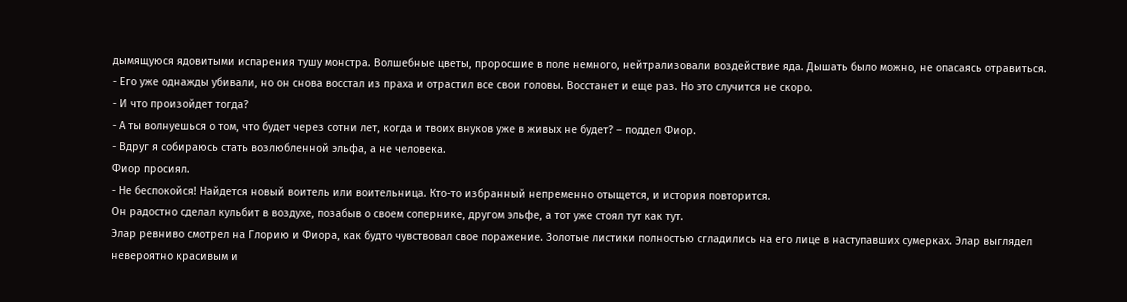дымящуюся ядовитыми испарения тушу монстра. Волшебные цветы, проросшие в поле немного, нейтрализовали воздействие яда. Дышать было можно, не опасаясь отравиться.
- Его уже однажды убивали, но он снова восстал из праха и отрастил все свои головы. Восстанет и еще раз. Но это случится не скоро.
- И что произойдет тогда?
- А ты волнуешься о том, что будет через сотни лет, когда и твоих внуков уже в живых не будет? – поддел Фиор.
- Вдруг я собираюсь стать возлюбленной эльфа, а не человека.
Фиор просиял.
- Не беспокойся! Найдется новый воитель или воительница. Кто-то избранный непременно отыщется, и история повторится.
Он радостно сделал кульбит в воздухе, позабыв о своем сопернике, другом эльфе, а тот уже стоял тут как тут.
Элар ревниво смотрел на Глорию и Фиора, как будто чувствовал свое поражение. Золотые листики полностью сгладились на его лице в наступавших сумерках. Элар выглядел невероятно красивым и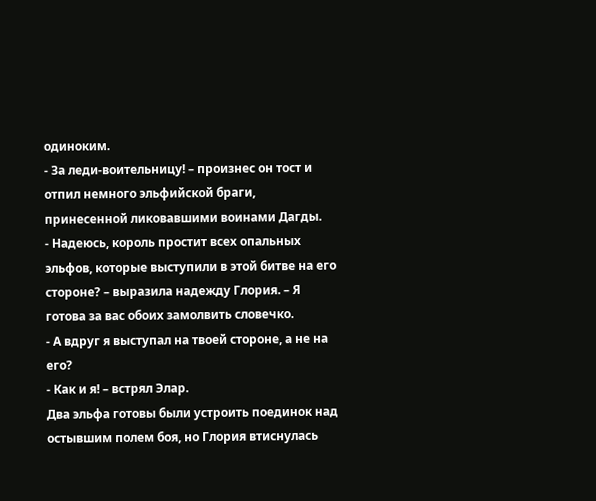одиноким.
- За леди-воительницу! – произнес он тост и отпил немного эльфийской браги, принесенной ликовавшими воинами Дагды.
- Надеюсь, король простит всех опальных эльфов, которые выступили в этой битве на его стороне? – выразила надежду Глория. – Я готова за вас обоих замолвить словечко.
- А вдруг я выступал на твоей стороне, а не на его?
- Как и я! – встрял Элар.
Два эльфа готовы были устроить поединок над остывшим полем боя, но Глория втиснулась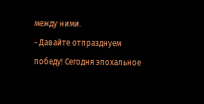между ними.
- Давайте отпразднуем победу! Сегодня эпохальное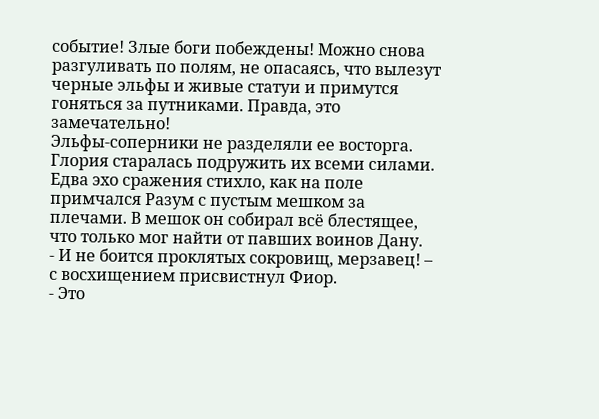событие! Злые боги побеждены! Можно снова разгуливать по полям, не опасаясь, что вылезут черные эльфы и живые статуи и примутся гоняться за путниками. Правда, это замечательно!
Эльфы-соперники не разделяли ее восторга. Глория старалась подружить их всеми силами.
Едва эхо сражения стихло, как на поле примчался Разум с пустым мешком за плечами. В мешок он собирал всё блестящее, что только мог найти от павших воинов Дану.
- И не боится проклятых сокровищ, мерзавец! – с восхищением присвистнул Фиор.
- Это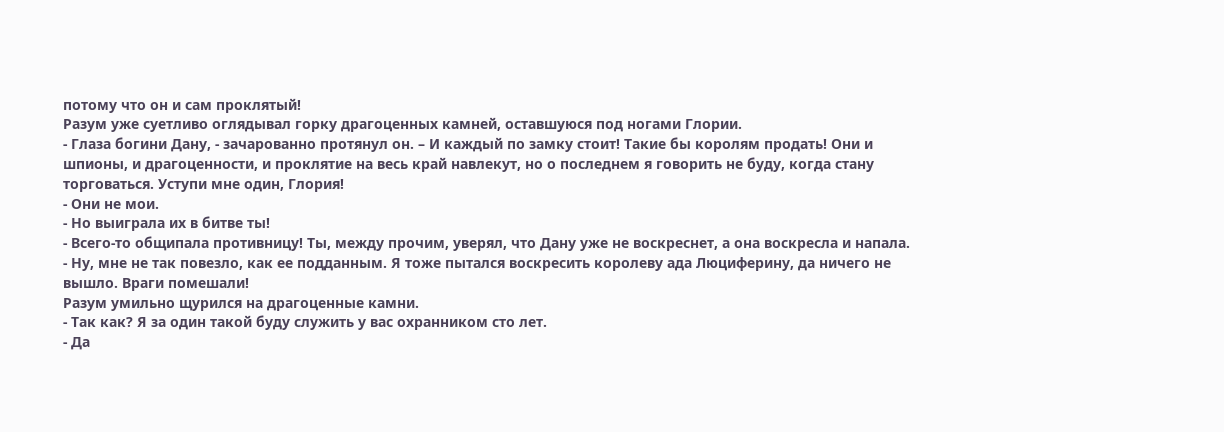потому что он и сам проклятый!
Разум уже суетливо оглядывал горку драгоценных камней, оставшуюся под ногами Глории.
- Глаза богини Дану, - зачарованно протянул он. – И каждый по замку стоит! Такие бы королям продать! Они и шпионы, и драгоценности, и проклятие на весь край навлекут, но о последнем я говорить не буду, когда стану торговаться. Уступи мне один, Глория!
- Они не мои.
- Но выиграла их в битве ты!
- Всего-то общипала противницу! Ты, между прочим, уверял, что Дану уже не воскреснет, а она воскресла и напала.
- Ну, мне не так повезло, как ее подданным. Я тоже пытался воскресить королеву ада Люциферину, да ничего не вышло. Враги помешали!
Разум умильно щурился на драгоценные камни.
- Так как? Я за один такой буду служить у вас охранником сто лет.
- Да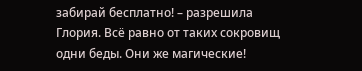забирай бесплатно! – разрешила Глория. Всё равно от таких сокровищ одни беды. Они же магические!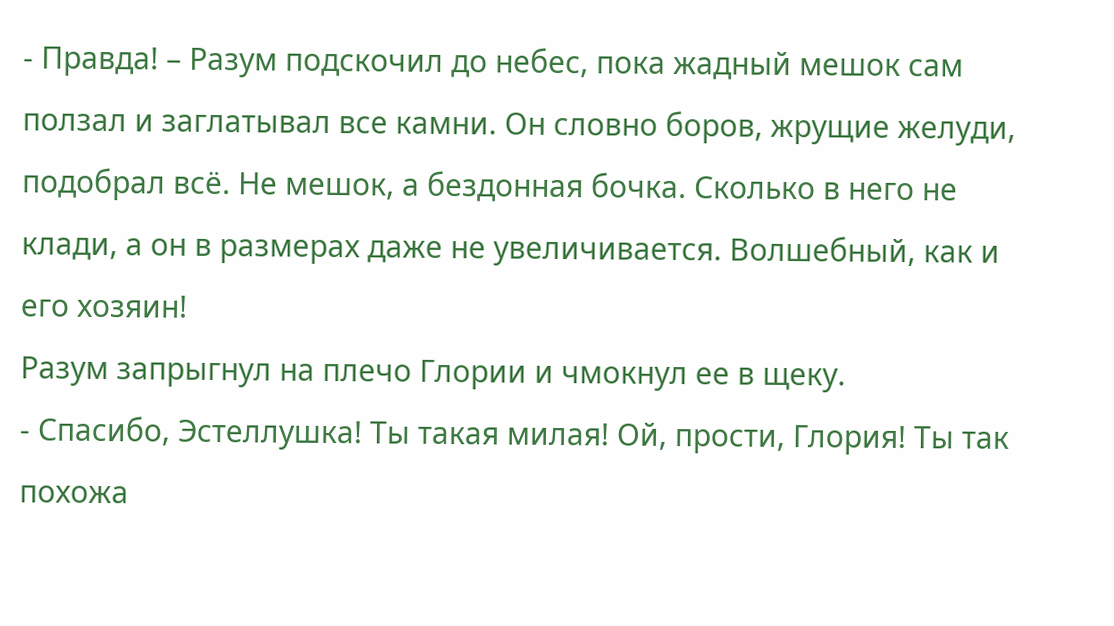- Правда! – Разум подскочил до небес, пока жадный мешок сам ползал и заглатывал все камни. Он словно боров, жрущие желуди, подобрал всё. Не мешок, а бездонная бочка. Сколько в него не клади, а он в размерах даже не увеличивается. Волшебный, как и его хозяин!
Разум запрыгнул на плечо Глории и чмокнул ее в щеку.
- Спасибо, Эстеллушка! Ты такая милая! Ой, прости, Глория! Ты так похожа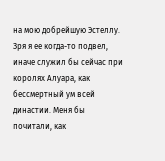на мою добрейшую Эстеллу. Зря я ее когда-то подвел, иначе служил бы сейчас при королях Алуара, как бессмертный ум всей династии. Меня бы почитали, как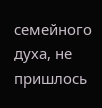семейного духа, не пришлось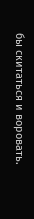бы скитаться и воровать.